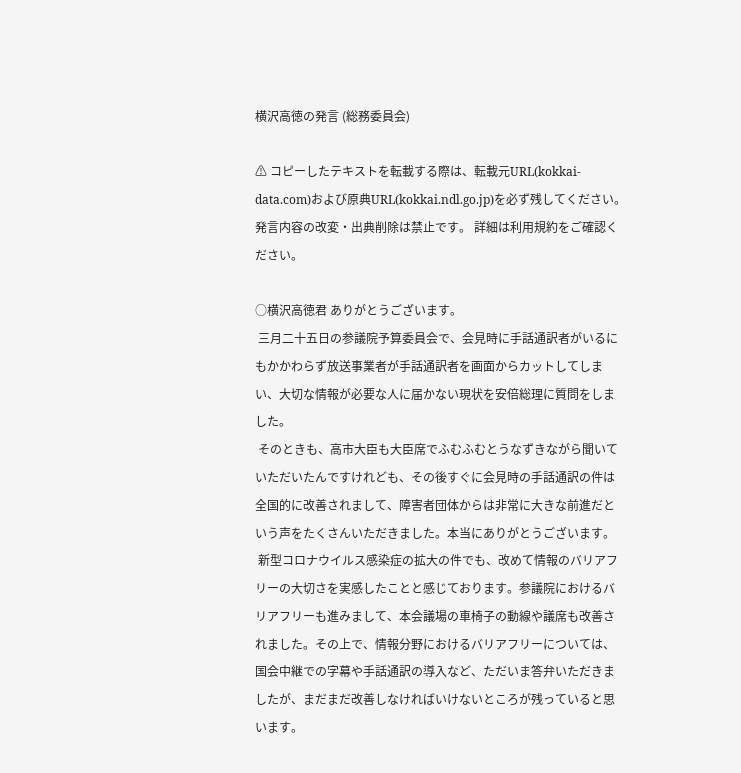横沢高徳の発言 (総務委員会)

⚠ コピーしたテキストを転載する際は、転載元URL(kokkai-data.com)および原典URL(kokkai.ndl.go.jp)を必ず残してください。発言内容の改変・出典削除は禁止です。 詳細は利用規約をご確認ください。

○横沢高徳君 ありがとうございます。
 三月二十五日の参議院予算委員会で、会見時に手話通訳者がいるにもかかわらず放送事業者が手話通訳者を画面からカットしてしまい、大切な情報が必要な人に届かない現状を安倍総理に質問をしました。
 そのときも、高市大臣も大臣席でふむふむとうなずきながら聞いていただいたんですけれども、その後すぐに会見時の手話通訳の件は全国的に改善されまして、障害者団体からは非常に大きな前進だという声をたくさんいただきました。本当にありがとうございます。
 新型コロナウイルス感染症の拡大の件でも、改めて情報のバリアフリーの大切さを実感したことと感じております。参議院におけるバリアフリーも進みまして、本会議場の車椅子の動線や議席も改善されました。その上で、情報分野におけるバリアフリーについては、国会中継での字幕や手話通訳の導入など、ただいま答弁いただきましたが、まだまだ改善しなければいけないところが残っていると思います。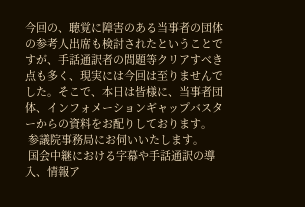今回の、聴覚に障害のある当事者の団体の参考人出席も検討されたということですが、手話通訳者の問題等クリアすべき点も多く、現実には今回は至りませんでした。そこで、本日は皆様に、当事者団体、インフォメーションギャップバスターからの資料をお配りしております。
 参議院事務局にお伺いいたします。
 国会中継における字幕や手話通訳の導入、情報ア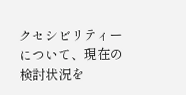クセシビリティーについて、現在の検討状況を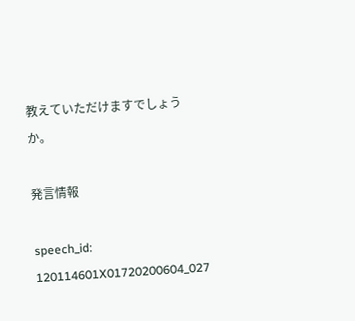教えていただけますでしょうか。

発言情報

speech_id: 120114601X01720200604_027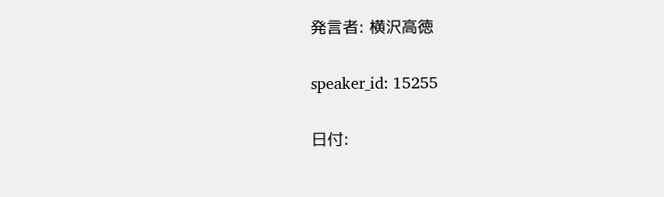発言者: 横沢高徳

speaker_id: 15255

日付: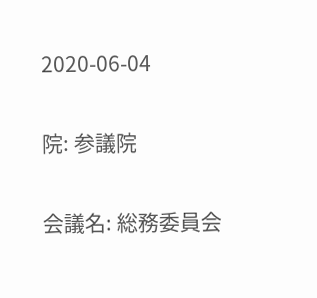2020-06-04

院: 参議院

会議名: 総務委員会